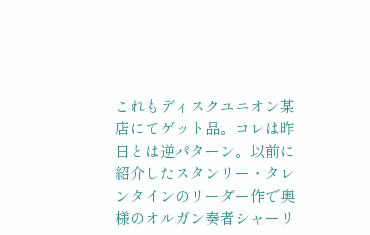これもディスクユニオン某店にてゲット品。コレは昨日とは逆パターン。以前に紹介したスタンリー・タレンタインのリーダー作で奥様のオルガン奏者シャーリ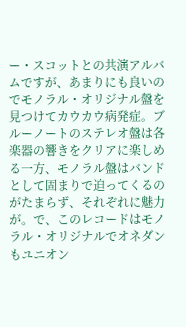ー・スコットとの共演アルバムですが、あまりにも良いのでモノラル・オリジナル盤を見つけてカウカウ病発症。ブルーノートのステレオ盤は各楽器の響きをクリアに楽しめる一方、モノラル盤はバンドとして固まりで迫ってくるのがたまらず、それぞれに魅力が。で、このレコードはモノラル・オリジナルでオネダンもユニオン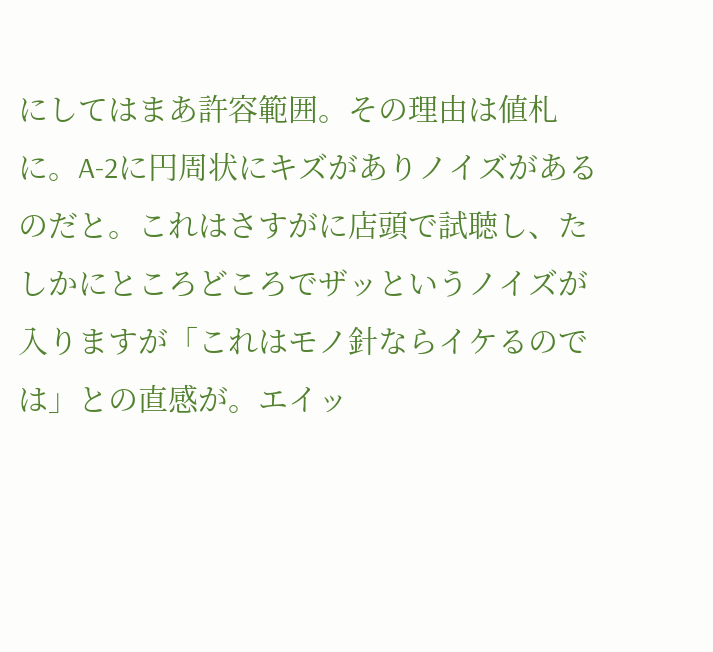にしてはまあ許容範囲。その理由は値札に。A-2に円周状にキズがありノイズがあるのだと。これはさすがに店頭で試聴し、たしかにところどころでザッというノイズが入りますが「これはモノ針ならイケるのでは」との直感が。エイッ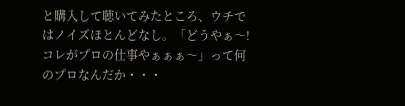と購入して聴いてみたところ、ウチではノイズほとんどなし。「どうやぁ〜!コレがプロの仕事やぁぁぁ〜」って何のプロなんだか・・・